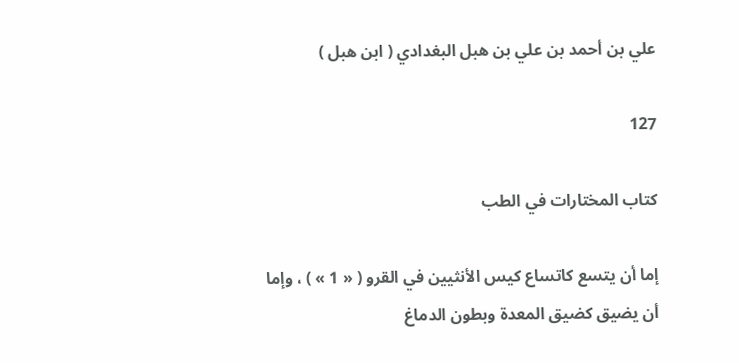علي بن أحمد بن علي بن هبل البغدادي ( ابن هبل )

127

كتاب المختارات في الطب

إما أن يتسع كاتساع كيس الأنثيين في القرو ( « 1 » ) ، وإما أن يضيق كضيق المعدة وبطون الدماغ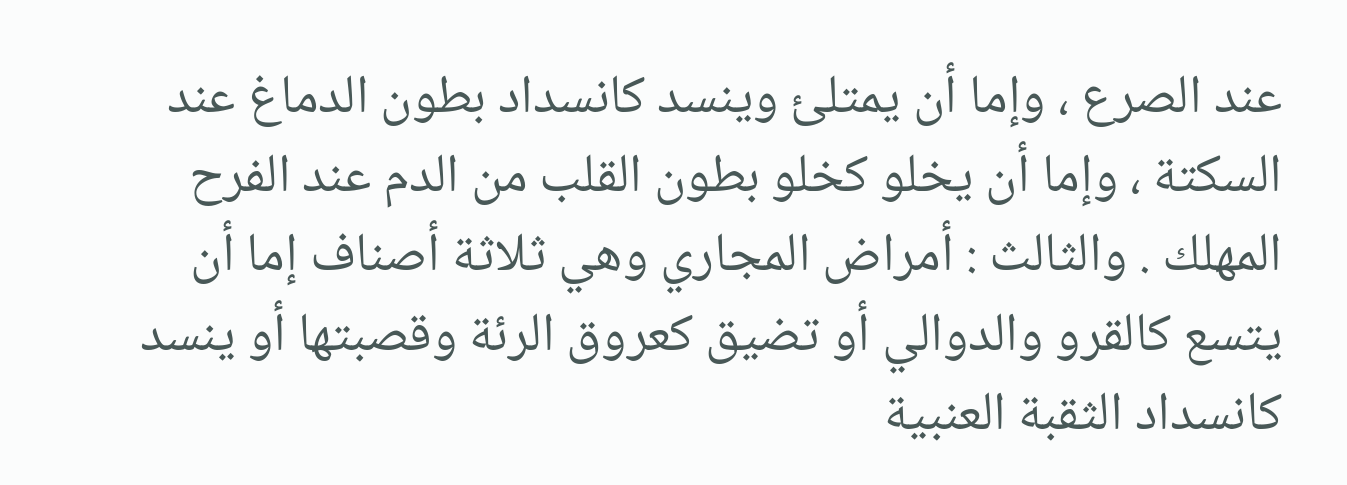عند الصرع ، وإما أن يمتلئ وينسد كانسداد بطون الدماغ عند السكتة ، وإما أن يخلو كخلو بطون القلب من الدم عند الفرح المهلك . والثالث : أمراض المجاري وهي ثلاثة أصناف إما أن يتسع كالقرو والدوالي أو تضيق كعروق الرئة وقصبتها أو ينسد كانسداد الثقبة العنبية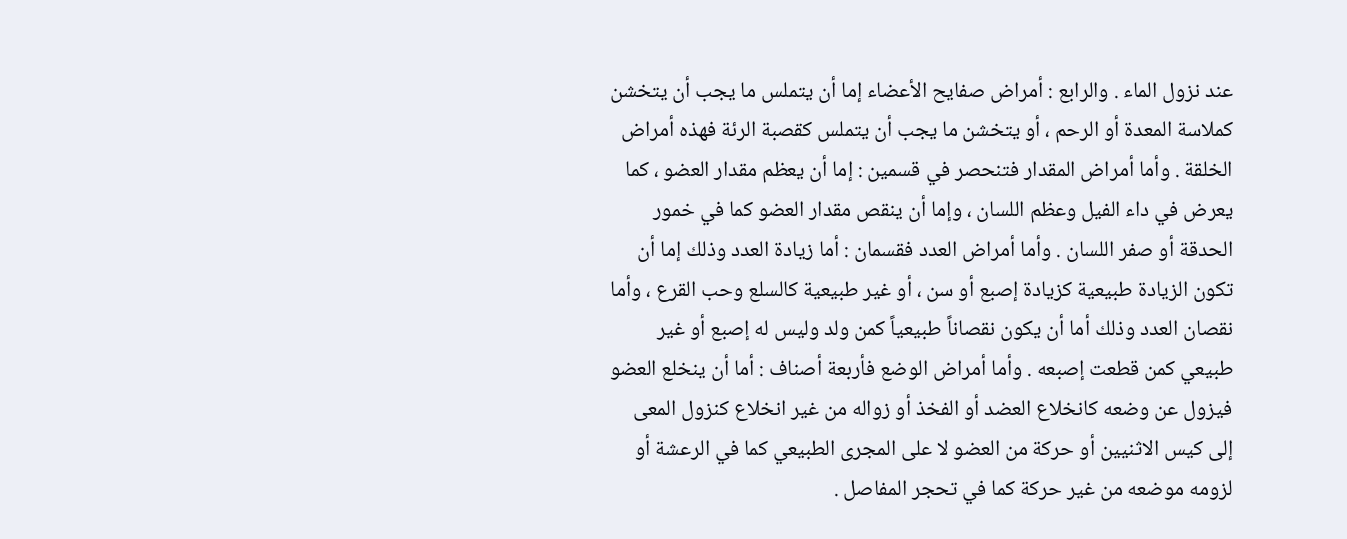عند نزول الماء . والرابع : أمراض صفايح الأعضاء إما أن يتملس ما يجب أن يتخشن كملاسة المعدة أو الرحم ، أو يتخشن ما يجب أن يتملس كقصبة الرئة فهذه أمراض الخلقة . وأما أمراض المقدار فتنحصر في قسمين : إما أن يعظم مقدار العضو ، كما يعرض في داء الفيل وعظم اللسان ، وإما أن ينقص مقدار العضو كما في خمور الحدقة أو صفر اللسان . وأما أمراض العدد فقسمان : أما زيادة العدد وذلك إما أن تكون الزيادة طبيعية كزيادة إصبع أو سن ، أو غير طبيعية كالسلع وحب القرع ، وأما نقصان العدد وذلك أما أن يكون نقصاناً طبيعياً كمن ولد وليس له إصبع أو غير طبيعي كمن قطعت إصبعه . وأما أمراض الوضع فأربعة أصناف : أما أن ينخلع العضو فيزول عن وضعه كانخلاع العضد أو الفخذ أو زواله من غير انخلاع كنزول المعى إلى كيس الاثنيين أو حركة من العضو لا على المجرى الطبيعي كما في الرعشة أو لزومه موضعه من غير حركة كما في تحجر المفاصل .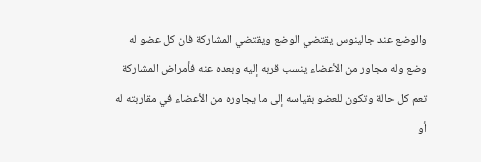والوضع عند جالينوس يقتضي الوضع ويقتضي المشاركة فان كل عضو له وضع وله مجاور من الأعضاء ينسب قربه إليه وبعده عنه فأمراض المشاركة تعم كل حالة وتكون للعضو بقياسه إلى ما يجاوره من الأعضاء في مقاربته له أو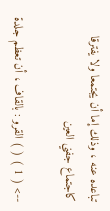تباعده عنه ، وذلك إما أن يجتمعا ولا يفترقا كاجتماع جفني العين

--> ( 1 ) ( ) القرو : بالقاف ، أن تعظم جلدة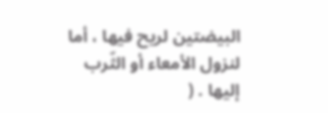البيضتين لريح فيها ، أما لنزول الأمعاء أو الثّرب إليها . (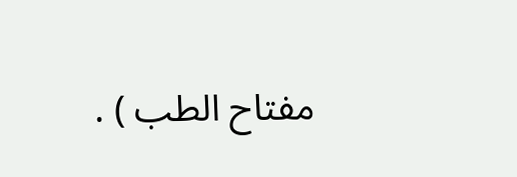مفتاح الطب ) .